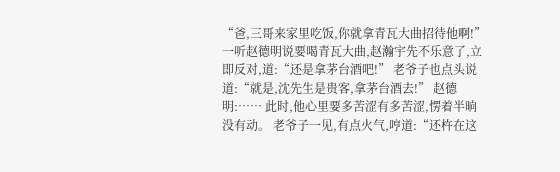“爸,三哥来家里吃饭,你就拿青瓦大曲招待他啊!” 一听赵德明说要喝青瓦大曲,赵瀚宇先不乐意了,立即反对,道:“还是拿茅台酒吧!” 老爷子也点头说道:“就是,沈先生是贵客,拿茅台酒去!” 赵德明:…… 此时,他心里要多苦涩有多苦涩,愣着半晌没有动。 老爷子一见,有点火气,哼道:“还杵在这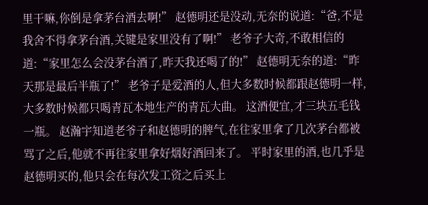里干嘛,你倒是拿茅台酒去啊!” 赵德明还是没动,无奈的说道:“爸,不是我舍不得拿茅台酒,关键是家里没有了啊!” 老爷子大奇,不敢相信的道:“家里怎么会没茅台酒了,昨天我还喝了的!” 赵德明无奈的道:“昨天那是最后半瓶了!” 老爷子是爱酒的人,但大多数时候都跟赵德明一样,大多数时候都只喝青瓦本地生产的青瓦大曲。 这酒便宜,才三块五毛钱一瓶。 赵瀚宇知道老爷子和赵德明的脾气,在往家里拿了几次茅台都被骂了之后,他就不再往家里拿好烟好酒回来了。 平时家里的酒,也几乎是赵德明买的,他只会在每次发工资之后买上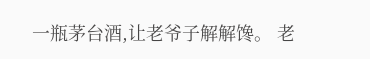一瓶茅台酒,让老爷子解解馋。 老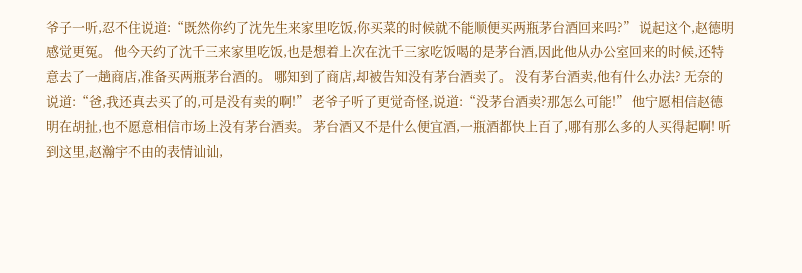爷子一听,忍不住说道:“既然你约了沈先生来家里吃饭,你买菜的时候就不能顺便买两瓶茅台酒回来吗?” 说起这个,赵德明感觉更冤。 他今天约了沈千三来家里吃饭,也是想着上次在沈千三家吃饭喝的是茅台酒,因此他从办公室回来的时候,还特意去了一趟商店,准备买两瓶茅台酒的。 哪知到了商店,却被告知没有茅台酒卖了。 没有茅台酒卖,他有什么办法? 无奈的说道:“爸,我还真去买了的,可是没有卖的啊!” 老爷子听了更觉奇怪,说道:“没茅台酒卖?那怎么可能!” 他宁愿相信赵德明在胡扯,也不愿意相信市场上没有茅台酒卖。 茅台酒又不是什么便宜酒,一瓶酒都快上百了,哪有那么多的人买得起啊! 听到这里,赵瀚宇不由的表情讪讪,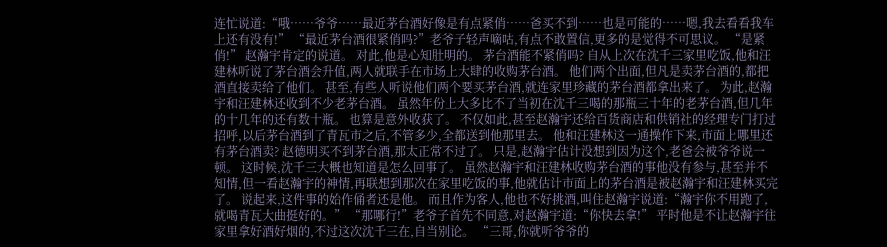连忙说道:“哦……爷爷……最近茅台酒好像是有点紧俏……爸买不到……也是可能的……嗯,我去看看我车上还有没有!” “最近茅台酒很紧俏吗?”老爷子轻声嘀咕,有点不敢置信,更多的是觉得不可思议。 “是紧俏!” 赵瀚宇肯定的说道。 对此,他是心知肚明的。 茅台酒能不紧俏吗? 自从上次在沈千三家里吃饭,他和汪建林听说了茅台酒会升值,两人就联手在市场上大肆的收购茅台酒。 他们两个出面,但凡是卖茅台酒的,都把酒直接卖给了他们。 甚至,有些人听说他们两个要买茅台酒,就连家里珍藏的茅台酒都拿出来了。 为此,赵瀚宇和汪建林还收到不少老茅台酒。 虽然年份上大多比不了当初在沈千三喝的那瓶三十年的老茅台酒,但几年的十几年的还有数十瓶。 也算是意外收获了。 不仅如此,甚至赵瀚宇还给百货商店和供销社的经理专门打过招呼,以后茅台酒到了青瓦市之后,不管多少,全都送到他那里去。 他和汪建林这一通操作下来,市面上哪里还有茅台酒卖? 赵德明买不到茅台酒,那太正常不过了。 只是,赵瀚宇估计没想到因为这个,老爸会被爷爷说一顿。 这时候,沈千三大概也知道是怎么回事了。 虽然赵瀚宇和汪建林收购茅台酒的事他没有参与,甚至并不知情,但一看赵瀚宇的神情,再联想到那次在家里吃饭的事,他就估计市面上的茅台酒是被赵瀚宇和汪建林买完了。 说起来,这件事的始作俑者还是他。 而且作为客人,他也不好挑酒,叫住赵瀚宇说道:“瀚宇你不用跑了,就喝青瓦大曲挺好的。” “那哪行!”老爷子首先不同意,对赵瀚宇道:“你快去拿!” 平时他是不让赵瀚宇往家里拿好酒好烟的,不过这次沈千三在,自当别论。 “三哥,你就听爷爷的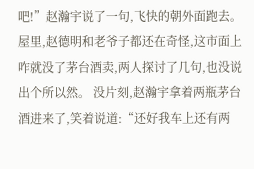吧!”赵瀚宇说了一句,飞快的朝外面跑去。 屋里,赵德明和老爷子都还在奇怪,这市面上咋就没了茅台酒卖,两人探讨了几句,也没说出个所以然。 没片刻,赵瀚宇拿着两瓶茅台酒进来了,笑着说道:“还好我车上还有两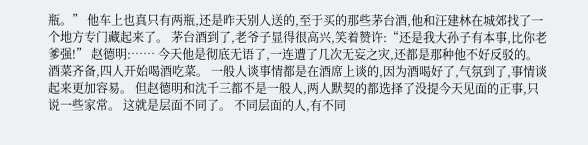瓶。” 他车上也真只有两瓶,还是昨天别人送的,至于买的那些茅台酒,他和汪建林在城郊找了一个地方专门藏起来了。 茅台酒到了,老爷子显得很高兴,笑着赞许:“还是我大孙子有本事,比你老爹强!” 赵德明:…… 今天他是彻底无语了,一连遭了几次无妄之灾,还都是那种他不好反驳的。 酒菜齐备,四人开始喝酒吃菜。 一般人谈事情都是在酒席上谈的,因为酒喝好了,气氛到了,事情谈起来更加容易。 但赵德明和沈千三都不是一般人,两人默契的都选择了没提今天见面的正事,只说一些家常。 这就是层面不同了。 不同层面的人,有不同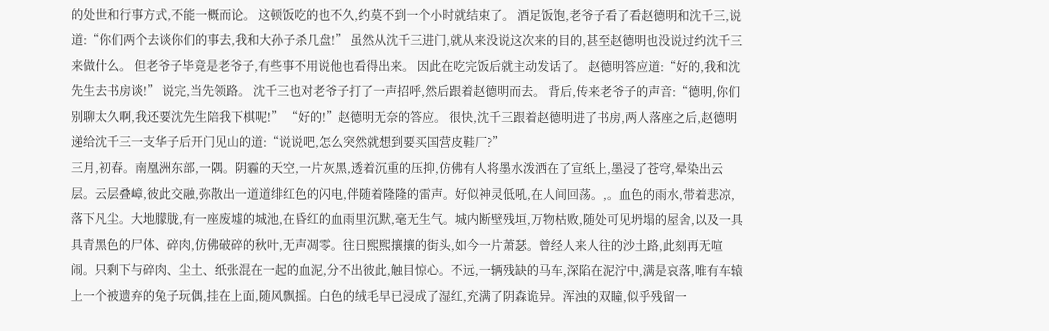的处世和行事方式,不能一概而论。 这顿饭吃的也不久,约莫不到一个小时就结束了。 酒足饭饱,老爷子看了看赵德明和沈千三,说道:“你们两个去谈你们的事去,我和大孙子杀几盘!” 虽然从沈千三进门,就从来没说这次来的目的,甚至赵德明也没说过约沈千三来做什么。 但老爷子毕竟是老爷子,有些事不用说他也看得出来。 因此在吃完饭后就主动发话了。 赵德明答应道:“好的,我和沈先生去书房谈!” 说完,当先领路。 沈千三也对老爷子打了一声招呼,然后跟着赵德明而去。 背后,传来老爷子的声音:“德明,你们别聊太久啊,我还要沈先生陪我下棋呢!” “好的!”赵德明无奈的答应。 很快,沈千三跟着赵德明进了书房,两人落座之后,赵德明递给沈千三一支华子后开门见山的道:“说说吧,怎么突然就想到要买国营皮鞋厂?”
三月,初春。南凰洲东部,一隅。阴霾的天空,一片灰黑,透着沉重的压抑,仿佛有人将墨水泼洒在了宣纸上,墨浸了苍穹,晕染出云层。云层叠嶂,彼此交融,弥散出一道道绯红色的闪电,伴随着隆隆的雷声。好似神灵低吼,在人间回荡。,。血色的雨水,带着悲凉,落下凡尘。大地朦胧,有一座废墟的城池,在昏红的血雨里沉默,毫无生气。城内断壁残垣,万物枯败,随处可见坍塌的屋舍,以及一具具青黑色的尸体、碎肉,仿佛破碎的秋叶,无声凋零。往日熙熙攘攘的街头,如今一片萧瑟。曾经人来人往的沙土路,此刻再无喧闹。只剩下与碎肉、尘土、纸张混在一起的血泥,分不出彼此,触目惊心。不远,一辆残缺的马车,深陷在泥泞中,满是哀落,唯有车辕上一个被遗弃的兔子玩偶,挂在上面,随风飘摇。白色的绒毛早已浸成了湿红,充满了阴森诡异。浑浊的双瞳,似乎残留一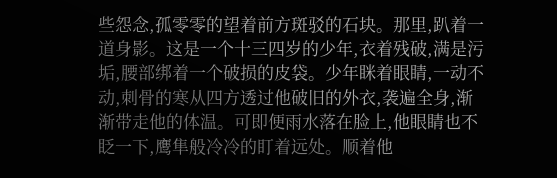些怨念,孤零零的望着前方斑驳的石块。那里,趴着一道身影。这是一个十三四岁的少年,衣着残破,满是污垢,腰部绑着一个破损的皮袋。少年眯着眼睛,一动不动,刺骨的寒从四方透过他破旧的外衣,袭遍全身,渐渐带走他的体温。可即便雨水落在脸上,他眼睛也不眨一下,鹰隼般冷冷的盯着远处。顺着他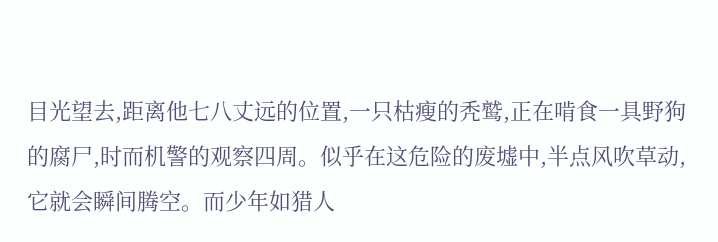目光望去,距离他七八丈远的位置,一只枯瘦的秃鹫,正在啃食一具野狗的腐尸,时而机警的观察四周。似乎在这危险的废墟中,半点风吹草动,它就会瞬间腾空。而少年如猎人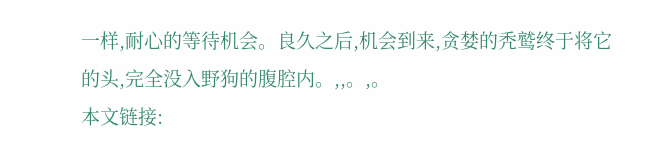一样,耐心的等待机会。良久之后,机会到来,贪婪的秃鹫终于将它的头,完全没入野狗的腹腔内。,,。,。
本文链接: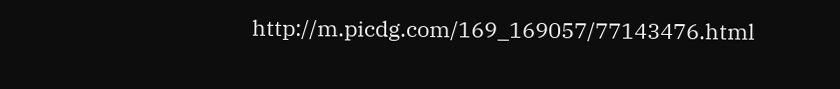http://m.picdg.com/169_169057/77143476.html